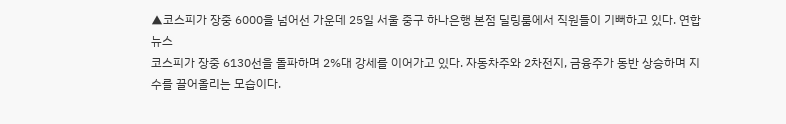▲코스피가 장중 6000을 넘어선 가운데 25일 서울 중구 하나은행 본점 딜링룸에서 직원들이 기뻐하고 있다. 연합뉴스
코스피가 장중 6130선을 돌파하며 2%대 강세를 이어가고 있다. 자동차주와 2차전지, 금융주가 동반 상승하며 지수를 끌어올리는 모습이다.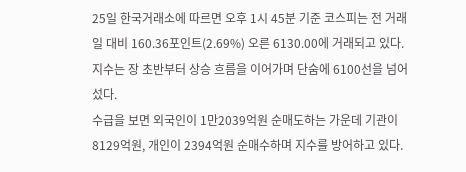25일 한국거래소에 따르면 오후 1시 45분 기준 코스피는 전 거래일 대비 160.36포인트(2.69%) 오른 6130.00에 거래되고 있다. 지수는 장 초반부터 상승 흐름을 이어가며 단숨에 6100선을 넘어섰다.
수급을 보면 외국인이 1만2039억원 순매도하는 가운데 기관이 8129억원, 개인이 2394억원 순매수하며 지수를 방어하고 있다.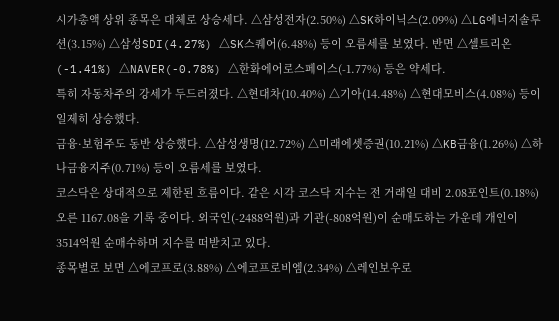시가총액 상위 종목은 대체로 상승세다. △삼성전자(2.50%) △SK하이닉스(2.09%) △LG에너지솔루션(3.15%) △삼성SDI(4.27%) △SK스퀘어(6.48%) 등이 오름세를 보였다. 반면 △셀트리온(-1.41%) △NAVER(-0.78%) △한화에어로스페이스(-1.77%) 등은 약세다.
특히 자동차주의 강세가 두드러졌다. △현대차(10.40%) △기아(14.48%) △현대모비스(4.08%) 등이 일제히 상승했다.
금융·보험주도 동반 상승했다. △삼성생명(12.72%) △미래에셋증권(10.21%) △KB금융(1.26%) △하나금융지주(0.71%) 등이 오름세를 보였다.
코스닥은 상대적으로 제한된 흐름이다. 같은 시각 코스닥 지수는 전 거래일 대비 2.08포인트(0.18%) 오른 1167.08을 기록 중이다. 외국인(-2488억원)과 기관(-808억원)이 순매도하는 가운데 개인이 3514억원 순매수하며 지수를 떠받치고 있다.
종목별로 보면 △에코프로(3.88%) △에코프로비엠(2.34%) △레인보우로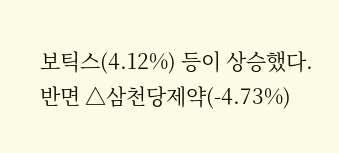보틱스(4.12%) 등이 상승했다. 반면 △삼천당제약(-4.73%)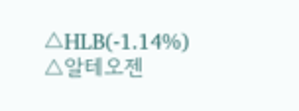△HLB(-1.14%) △알테오젠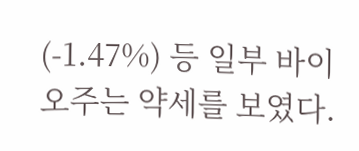(-1.47%) 등 일부 바이오주는 약세를 보였다.